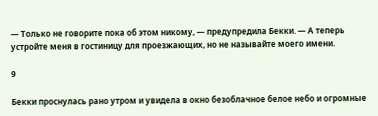— Только не говорите пока об этом никому, — предупредила Бекки. — А теперь устройте меня в гостиницу для проезжающих, но не называйте моего имени.

9

Бекки проснулась рано утром и увидела в окно безоблачное белое небо и огромные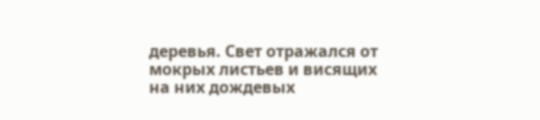деревья. Свет отражался от мокрых листьев и висящих на них дождевых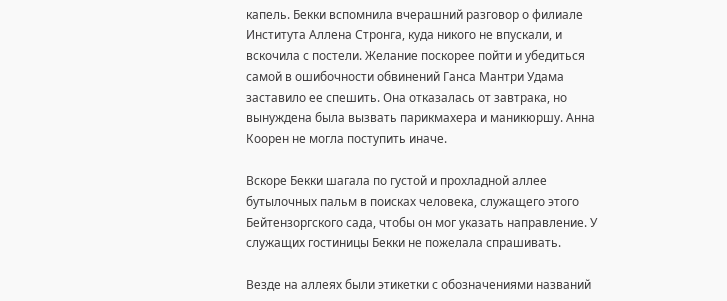капель. Бекки вспомнила вчерашний разговор о филиале Института Аллена Стронга, куда никого не впускали, и вскочила с постели. Желание поскорее пойти и убедиться самой в ошибочности обвинений Ганса Мантри Удама заставило ее спешить. Она отказалась от завтрака, но вынуждена была вызвать парикмахера и маникюршу. Анна Коорен не могла поступить иначе.

Вскоре Бекки шагала по густой и прохладной аллее бутылочных пальм в поисках человека, служащего этого Бейтензоргского сада, чтобы он мог указать направление. У служащих гостиницы Бекки не пожелала спрашивать.

Везде на аллеях были этикетки с обозначениями названий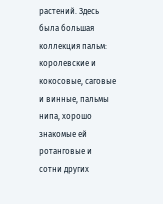растений. Здесь была большая коллекция пальм: королевские и кокосовые, саговые и винные, пальмы нипа, хорошо знакомые ей ротанговые и сотни других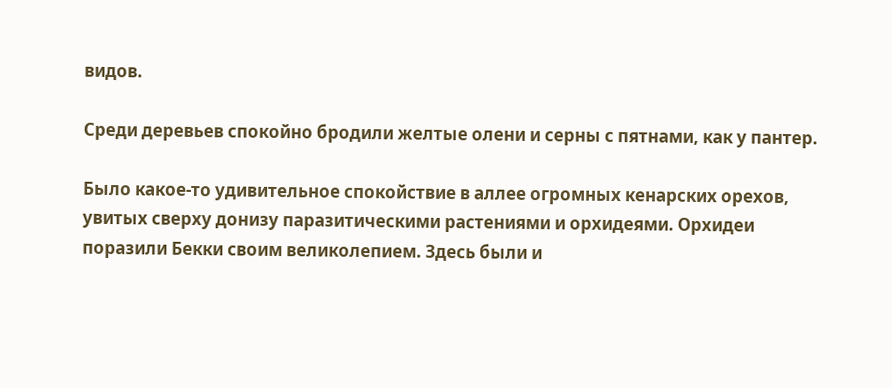видов.

Среди деревьев спокойно бродили желтые олени и серны с пятнами, как у пантер.

Было какое-то удивительное спокойствие в аллее огромных кенарских орехов, увитых сверху донизу паразитическими растениями и орхидеями. Орхидеи поразили Бекки своим великолепием. Здесь были и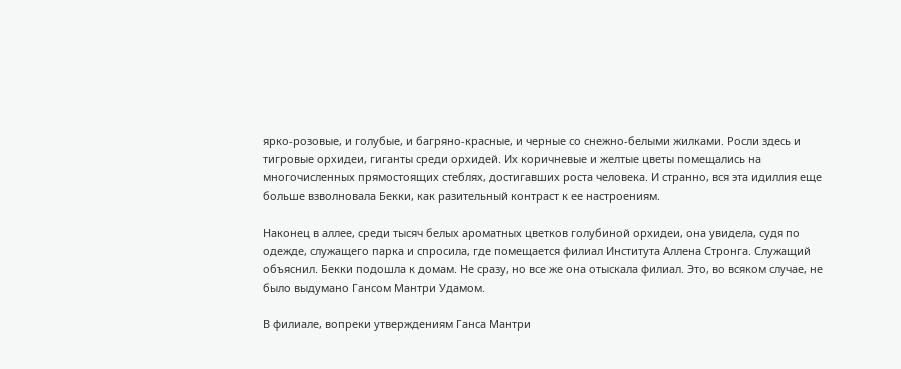ярко-розовые, и голубые, и багряно-красные, и черные со снежно-белыми жилками. Росли здесь и тигровые орхидеи, гиганты среди орхидей. Их коричневые и желтые цветы помещались на многочисленных прямостоящих стеблях, достигавших роста человека. И странно, вся эта идиллия еще больше взволновала Бекки, как разительный контраст к ее настроениям.

Наконец в аллее, среди тысяч белых ароматных цветков голубиной орхидеи, она увидела, судя по одежде, служащего парка и спросила, где помещается филиал Института Аллена Стронга. Служащий объяснил. Бекки подошла к домам. Не сразу, но все же она отыскала филиал. Это, во всяком случае, не было выдумано Гансом Мантри Удамом.

В филиале, вопреки утверждениям Ганса Мантри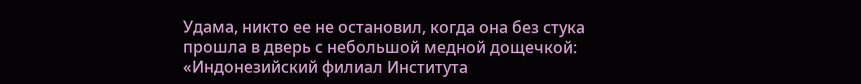Удама, никто ее не остановил, когда она без стука прошла в дверь с небольшой медной дощечкой: «Индонезийский филиал Института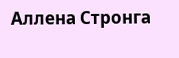Аллена Стронга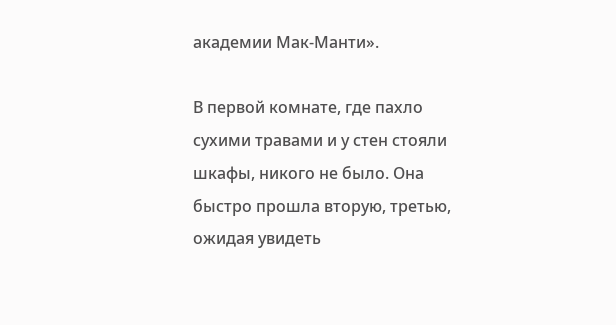академии Мак-Манти».

В первой комнате, где пахло сухими травами и у стен стояли шкафы, никого не было. Она быстро прошла вторую, третью, ожидая увидеть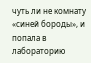чуть ли не комнату «синей бороды», и попала в лабораторию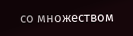со множеством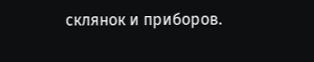склянок и приборов.